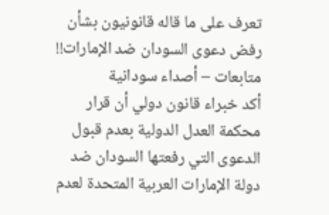تعرف على ما قاله قانونيون بشأن رفض دعوى السودان ضد الإمارات!!
متابعات – أصداء سودانية
أكد خبراء قانون دولي أن قرار محكمة العدل الدولية بعدم قبول الدعوى التي رفعتها السودان ضد دولة الإمارات العربية المتحدة لعدم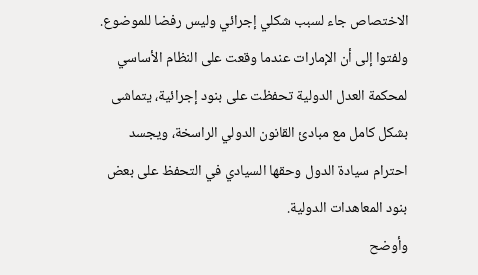الاختصاص جاء لسبب شكلي إجرائي وليس رفضا للموضوع.
ولفتوا إلى أن الإمارات عندما وقعت على النظام الأساسي لمحكمة العدل الدولية تحفظت على بنود إجرائية، يتماشى بشكل كامل مع مبادئ القانون الدولي الراسخة، ويجسد احترام سيادة الدول وحقها السيادي في التحفظ على بعض بنود المعاهدات الدولية.
وأوضح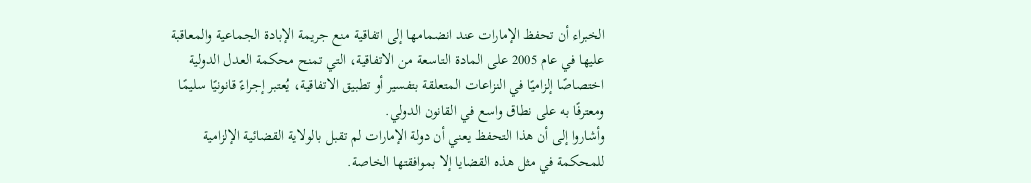الخبراء أن تحفظ الإمارات عند انضمامها إلى اتفاقية منع جريمة الإبادة الجماعية والمعاقبة عليها في عام 2005 على المادة التاسعة من الاتفاقية، التي تمنح محكمة العدل الدولية اختصاصًا إلزاميًا في النزاعات المتعلقة بتفسير أو تطبيق الاتفاقية، يُعتبر إجراءً قانونيًا سليمًا ومعترفًا به على نطاق واسع في القانون الدولي.
وأشاروا إلى أن هذا التحفظ يعني أن دولة الإمارات لم تقبل بالولاية القضائية الإلزامية للمحكمة في مثل هذه القضايا إلا بموافقتها الخاصة.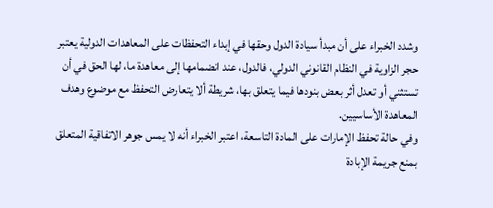وشدد الخبراء على أن مبدأ سيادة الدول وحقها في إبداء التحفظات على المعاهدات الدولية يعتبر حجر الزاوية في النظام القانوني الدولي، فالدول، عند انضمامها إلى معاهدة ما، لها الحق في أن تستثني أو تعدل أثر بعض بنودها فيما يتعلق بها، شريطة ألا يتعارض التحفظ مع موضوع وهدف المعاهدة الأساسيين.
وفي حالة تحفظ الإمارات على المادة التاسعة، اعتبر الخبراء أنه لا يمس جوهر الاتفاقية المتعلق بمنع جريمة الإبادة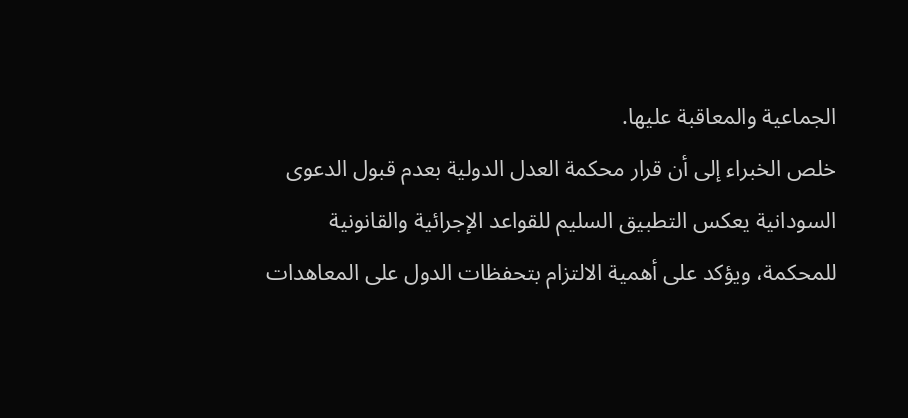الجماعية والمعاقبة عليها.
خلص الخبراء إلى أن قرار محكمة العدل الدولية بعدم قبول الدعوى السودانية يعكس التطبيق السليم للقواعد الإجرائية والقانونية للمحكمة، ويؤكد على أهمية الالتزام بتحفظات الدول على المعاهدات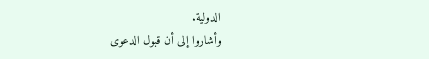الدولية.
وأشاروا إلى أن قبول الدعوى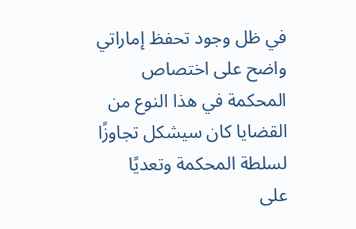في ظل وجود تحفظ إماراتي واضح على اختصاص المحكمة في هذا النوع من القضايا كان سيشكل تجاوزًا لسلطة المحكمة وتعديًا على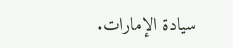سيادة الإمارات.